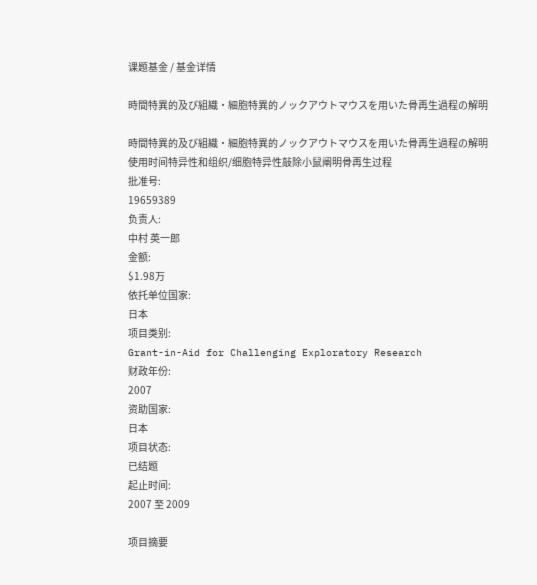课题基金 / 基金详情

時間特異的及び組織・細胞特異的ノックアウトマウスを用いた骨再生過程の解明

時間特異的及び組織・細胞特異的ノックアウトマウスを用いた骨再生過程の解明
使用时间特异性和组织/细胞特异性敲除小鼠阐明骨再生过程
批准号:
19659389
负责人:
中村 英一郎
金额:
$1.98万
依托单位国家:
日本
项目类别:
Grant-in-Aid for Challenging Exploratory Research
财政年份:
2007
资助国家:
日本
项目状态:
已结题
起止时间:
2007 至 2009

项目摘要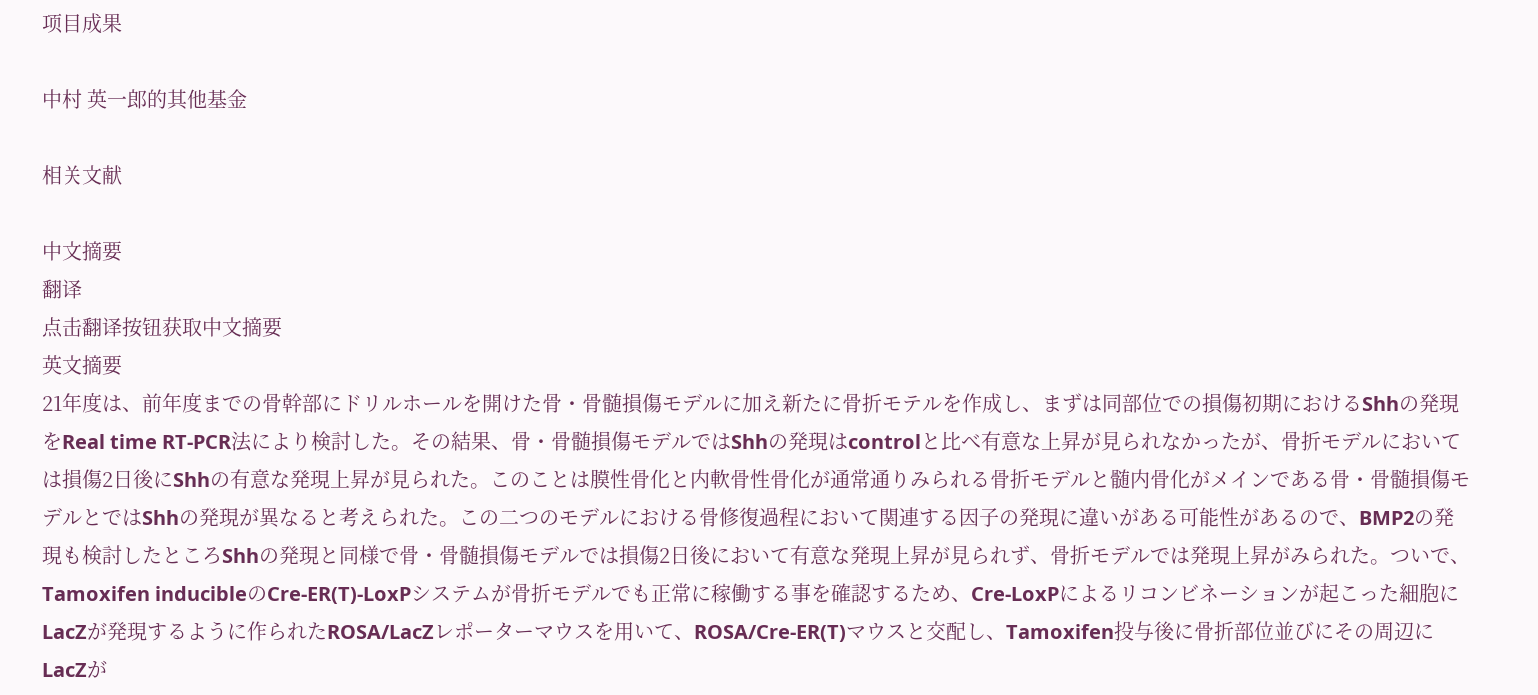项目成果

中村 英一郎的其他基金

相关文献

中文摘要
翻译
点击翻译按钮获取中文摘要
英文摘要
21年度は、前年度までの骨幹部にドリルホールを開けた骨・骨髄損傷モデルに加え新たに骨折モテルを作成し、まずは同部位での損傷初期におけるShhの発現をReal time RT-PCR法により検討した。その結果、骨・骨髄損傷モデルではShhの発現はcontrolと比べ有意な上昇が見られなかったが、骨折モデルにおいては損傷2日後にShhの有意な発現上昇が見られた。このことは膜性骨化と内軟骨性骨化が通常通りみられる骨折モデルと髄内骨化がメインである骨・骨髄損傷モデルとではShhの発現が異なると考えられた。この二つのモデルにおける骨修復過程において関連する因子の発現に違いがある可能性があるので、BMP2の発現も検討したところShhの発現と同様で骨・骨髄損傷モデルでは損傷2日後において有意な発現上昇が見られず、骨折モデルでは発現上昇がみられた。ついで、Tamoxifen inducibleのCre-ER(T)-LoxPシステムが骨折モデルでも正常に稼働する事を確認するため、Cre-LoxPによるリコンビネーションが起こった細胞にLacZが発現するように作られたROSA/LacZレポーターマウスを用いて、ROSA/Cre-ER(T)マウスと交配し、Tamoxifen投与後に骨折部位並びにその周辺にLacZが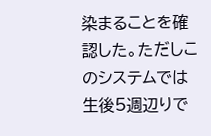染まることを確認した。ただしこのシステムでは生後5週辺りで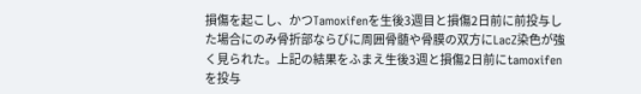損傷を起こし、かつTamoxifenを生後3週目と損傷2日前に前投与した場合にのみ骨折部ならびに周囲骨髄や骨膜の双方にLacZ染色が強く見られた。上記の結果をふまえ生後3週と損傷2日前にtamoxifenを投与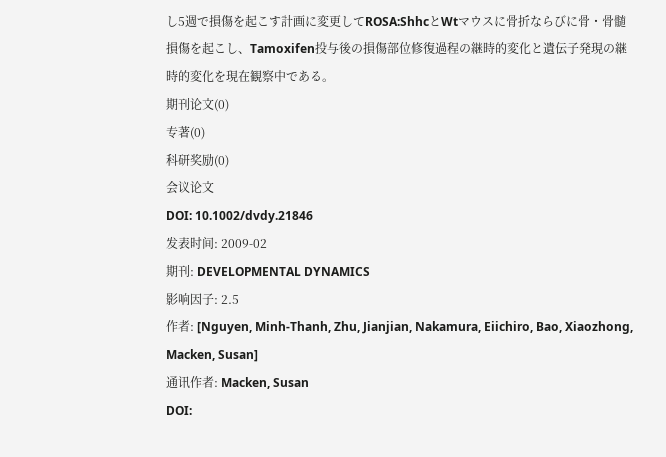し5週で損傷を起こす計画に変更してROSA:ShhcとWtマウスに骨折ならびに骨・骨髄損傷を起こし、Tamoxifen投与後の損傷部位修復過程の継時的変化と遺伝子発現の継時的変化を現在観察中である。
期刊论文(0)
专著(0)
科研奖励(0)
会议论文
DOI: 10.1002/dvdy.21846
发表时间: 2009-02
期刊: DEVELOPMENTAL DYNAMICS
影响因子: 2.5
作者: [Nguyen, Minh-Thanh, Zhu, Jianjian, Nakamura, Eiichiro, Bao, Xiaozhong, Macken, Susan]
通讯作者: Macken, Susan
DOI: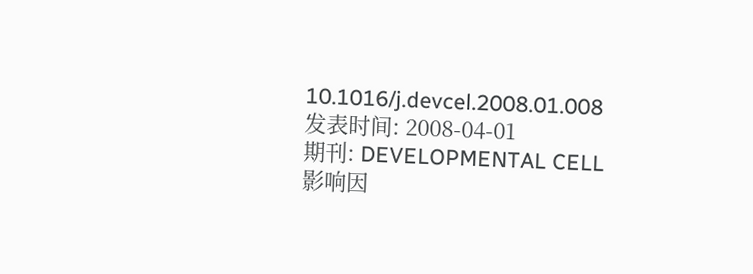10.1016/j.devcel.2008.01.008
发表时间: 2008-04-01
期刊: DEVELOPMENTAL CELL
影响因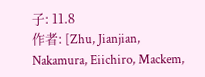子: 11.8
作者: [Zhu, Jianjian, Nakamura, Eiichiro, Mackem,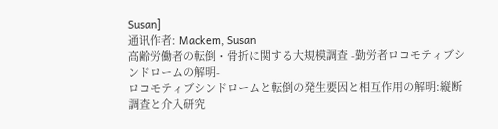Susan]
通讯作者: Mackem, Susan
高齢労働者の転倒・骨折に関する大規模調査 -勤労者ロコモティブシンドロームの解明-
ロコモティブシンドロームと転倒の発生要因と相互作用の解明:縦断調査と介入研究